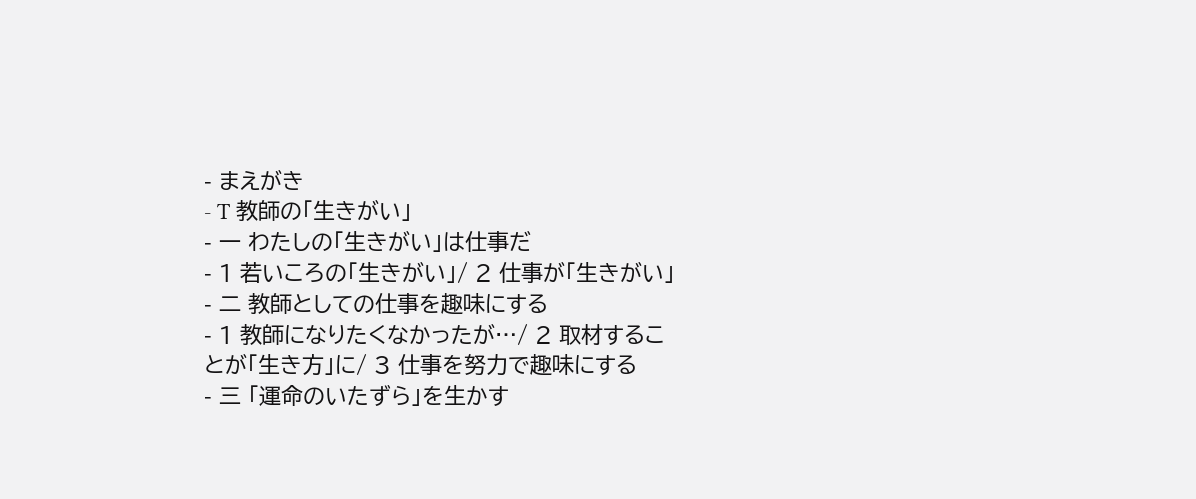- まえがき
- T 教師の「生きがい」
- 一 わたしの「生きがい」は仕事だ
- 1 若いころの「生きがい」/ 2 仕事が「生きがい」
- 二 教師としての仕事を趣味にする
- 1 教師になりたくなかったが…/ 2 取材することが「生き方」に/ 3 仕事を努力で趣味にする
- 三 「運命のいたずら」を生かす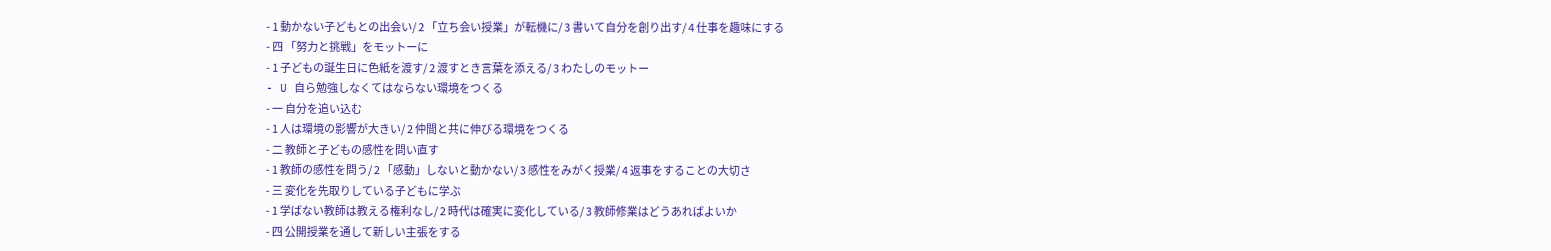- 1 動かない子どもとの出会い/ 2 「立ち会い授業」が転機に/ 3 書いて自分を創り出す/ 4 仕事を趣味にする
- 四 「努力と挑戦」をモットーに
- 1 子どもの誕生日に色紙を渡す/ 2 渡すとき言葉を添える/ 3 わたしのモットー
- U 自ら勉強しなくてはならない環境をつくる
- 一 自分を追い込む
- 1 人は環境の影響が大きい/ 2 仲間と共に伸びる環境をつくる
- 二 教師と子どもの感性を問い直す
- 1 教師の感性を問う/ 2 「感動」しないと動かない/ 3 感性をみがく授業/ 4 返事をすることの大切さ
- 三 変化を先取りしている子どもに学ぶ
- 1 学ばない教師は教える権利なし/ 2 時代は確実に変化している/ 3 教師修業はどうあればよいか
- 四 公開授業を通して新しい主張をする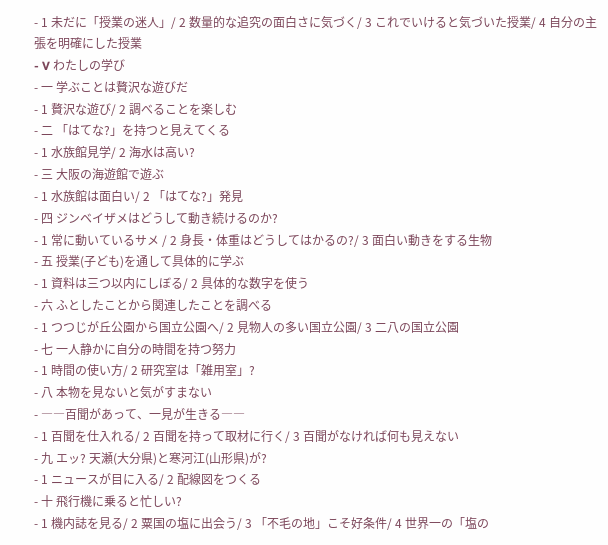- 1 未だに「授業の迷人」/ 2 数量的な追究の面白さに気づく/ 3 これでいけると気づいた授業/ 4 自分の主張を明確にした授業
- V わたしの学び
- 一 学ぶことは贅沢な遊びだ
- 1 贅沢な遊び/ 2 調べることを楽しむ
- 二 「はてな?」を持つと見えてくる
- 1 水族館見学/ 2 海水は高い?
- 三 大阪の海遊館で遊ぶ
- 1 水族館は面白い/ 2 「はてな?」発見
- 四 ジンベイザメはどうして動き続けるのか?
- 1 常に動いているサメ / 2 身長・体重はどうしてはかるの?/ 3 面白い動きをする生物
- 五 授業(子ども)を通して具体的に学ぶ
- 1 資料は三つ以内にしぼる/ 2 具体的な数字を使う
- 六 ふとしたことから関連したことを調べる
- 1 つつじが丘公園から国立公園へ/ 2 見物人の多い国立公園/ 3 二八の国立公園
- 七 一人静かに自分の時間を持つ努力
- 1 時間の使い方/ 2 研究室は「雑用室」?
- 八 本物を見ないと気がすまない
- ――百聞があって、一見が生きる――
- 1 百聞を仕入れる/ 2 百聞を持って取材に行く/ 3 百聞がなければ何も見えない
- 九 エッ? 天瀬(大分県)と寒河江(山形県)が?
- 1 ニュースが目に入る/ 2 配線図をつくる
- 十 飛行機に乗ると忙しい?
- 1 機内誌を見る/ 2 粟国の塩に出会う/ 3 「不毛の地」こそ好条件/ 4 世界一の「塩の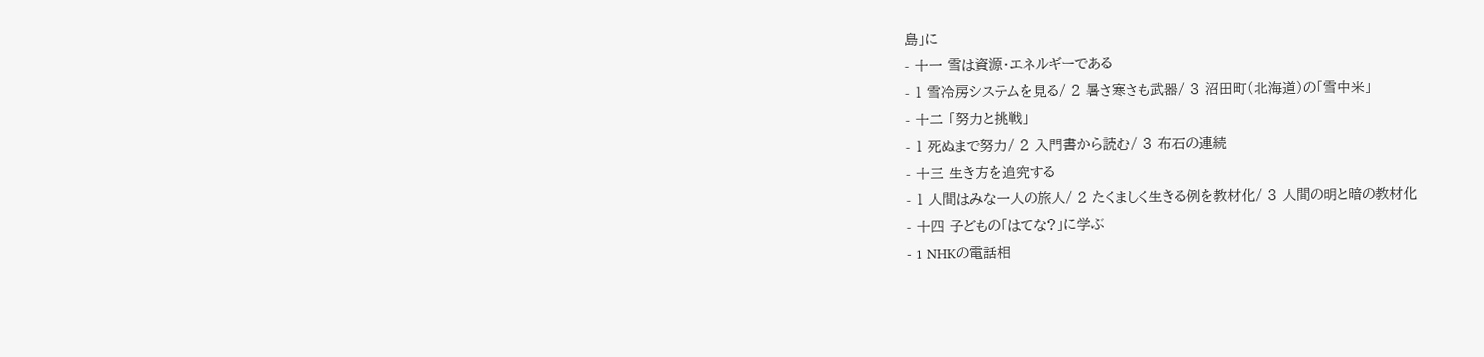島」に
- 十一 雪は資源・エネルギーである
- 1 雪冷房システムを見る/ 2 暑さ寒さも武器/ 3 沼田町(北海道)の「雪中米」
- 十二 「努力と挑戦」
- 1 死ぬまで努力/ 2 入門書から読む/ 3 布石の連続
- 十三 生き方を追究する
- 1 人間はみな一人の旅人/ 2 たくましく生きる例を教材化/ 3 人間の明と暗の教材化
- 十四 子どもの「はてな?」に学ぶ
- 1 NHKの電話相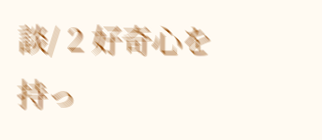談/ 2 好奇心を持っ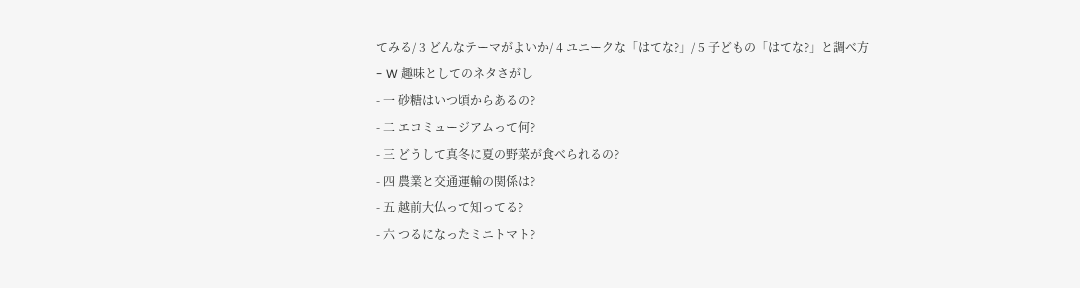てみる/ 3 どんなテーマがよいか/ 4 ユニークな「はてな?」/ 5 子どもの「はてな?」と調べ方
- W 趣味としてのネタさがし
- 一 砂糖はいつ頃からあるの?
- 二 エコミュージアムって何?
- 三 どうして真冬に夏の野菜が食べられるの?
- 四 農業と交通運輸の関係は?
- 五 越前大仏って知ってる?
- 六 つるになったミニトマト?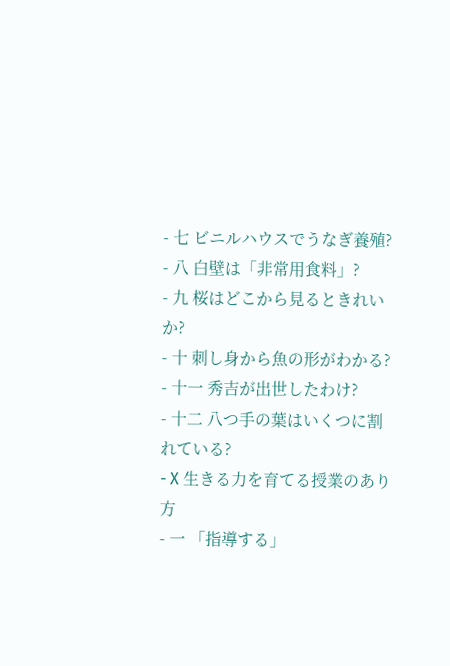- 七 ビニルハウスでうなぎ養殖?
- 八 白壁は「非常用食料」?
- 九 桜はどこから見るときれいか?
- 十 刺し身から魚の形がわかる?
- 十一 秀吉が出世したわけ?
- 十二 八つ手の葉はいくつに割れている?
- X 生きる力を育てる授業のあり方
- 一 「指導する」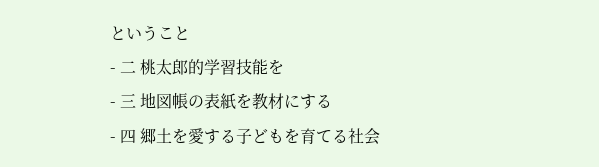ということ
- 二 桃太郎的学習技能を
- 三 地図帳の表紙を教材にする
- 四 郷土を愛する子どもを育てる社会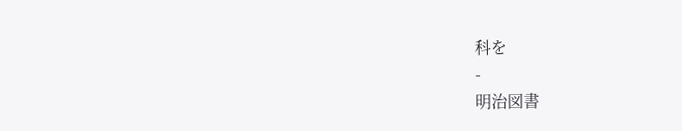科を
-
明治図書